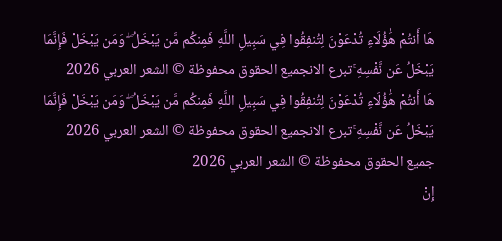هَا أَنتُمْ هَٰؤُلَاءِ تُدْعَوْنَ لِتُنفِقُوا فِي سَبِيلِ اللَّهِ فَمِنكُم مَّن يَبْخَلُ ۖ وَمَن يَبْخَلْ فَإِنَّمَا يَبْخَلُ عَن نَّفْسِهِ ۚتبرع الانجميع الحقوق محفوظة © الشعر العربي 2026
هَا أَنتُمْ هَٰؤُلَاءِ تُدْعَوْنَ لِتُنفِقُوا فِي سَبِيلِ اللَّهِ فَمِنكُم مَّن يَبْخَلُ ۖ وَمَن يَبْخَلْ فَإِنَّمَا يَبْخَلُ عَن نَّفْسِهِ ۚتبرع الانجميع الحقوق محفوظة © الشعر العربي 2026
جميع الحقوق محفوظة © الشعر العربي 2026
إِنْ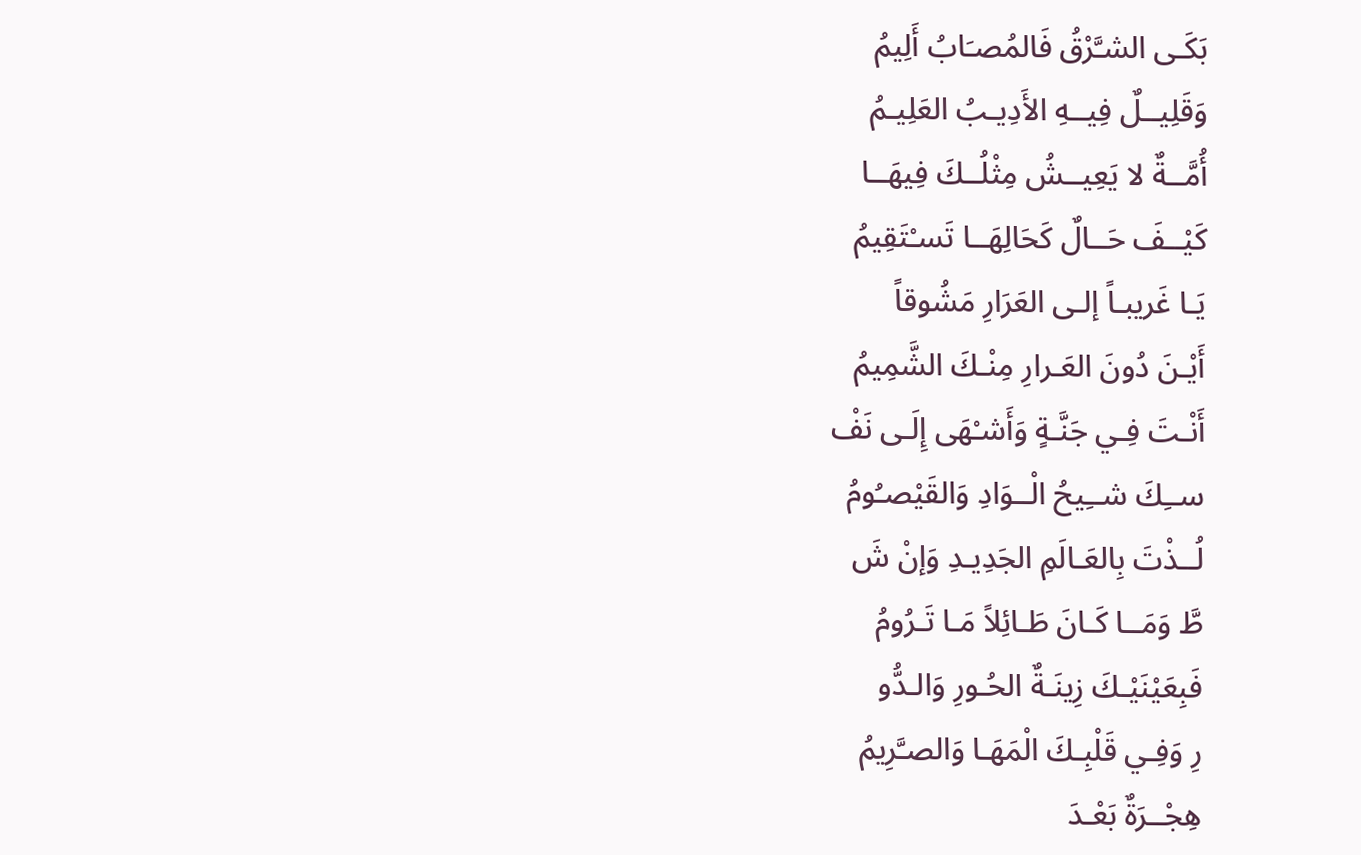بَكَـى الشـَّرْقُ فَالمُصـَابُ أَلِيمُ
وَقَلِيــلٌ فِيــهِ الأَدِيـبُ العَلِيـمُ
أُمَّــةٌ لا يَعِيــشُ مِثْلُــكَ فِيهَــا
كَيْــفَ حَــالٌ كَحَالِهَــا تَسـْتَقِيمُ
يَـا غَريبـاً إلـى العَرَارِ مَشُوقاً
أَيْـنَ دُونَ العَـرارِ مِنْـكَ الشَّمِيمُ
أَنْـتَ فِـي جَنَّـةٍ وَأَشـْهَى إِلَـى نَفْ
ســِكَ شــِيحُ الْــوَادِ وَالقَيْصـُومُ
لُــذْتَ بِالعَـالَمِ الجَدِيـدِ وَإنْ شَ
طَّ وَمَــا كَـانَ طَـائِلاً مَـا تَـرُومُ
فَبِعَيْنَيْـكَ زِينَـةٌ الحُـورِ وَالـدُّو
رِ وَفِـي قَلْبِـكَ الْمَهَـا وَالصـَّرِيمُ
هِجْــرَةٌ بَعْـدَ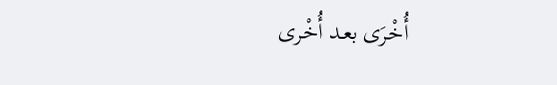أُخْـرَى بعـد أُخْـرى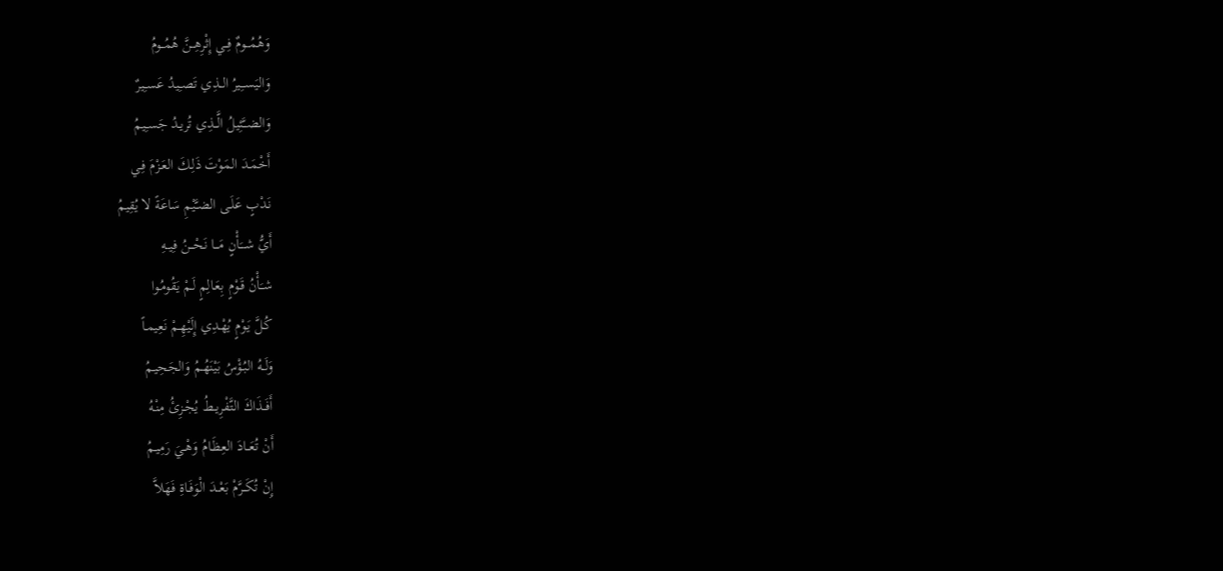وَهُمُـــومٌ فِــي إِثْرِهِــنَّ هُمُــومُ
وَاليَســِيرُ الــذِي تَصـِيدُ عَسـِيرٌ
وَالضــَّئِيلُ الَّــذِي تُريـدُ جَسـِيمُ
أَخْمَـدَ المَـوْتَ ذَلِـكَ العَـزْمَ فِـي
نَـدْبٍ عَلَـى الضـَّيْمِ سَاعَةً لا يُقِيمُ
أَيُّ شـــَأْنٍ مَـــا نَحْـــنُ فِيــهِ
شـَأْنُ قَـوْمٍ بِعَـالِمٍ لَـمْ يَقُومُـوا
كُـلَّ يَـوْمٍ يُهْـدِي إِلَيْهِـمْ نَعِيمـاً
وَلَــهُ البُـؤْسُ بَيْنَهُـمُ وَالجَحِيـمُ
أَفَــذَاكَ التَّفْرِيــطُ يُجْـزِئُ مِنْـهُ
أَنْ تُعَــادَ العِظَـامُ وَهْـيَ رَمِيـمُ
إِنْ تُكَــرَّمْ بَعْــدَ الْوَفَـاةِ فَهَلاَّ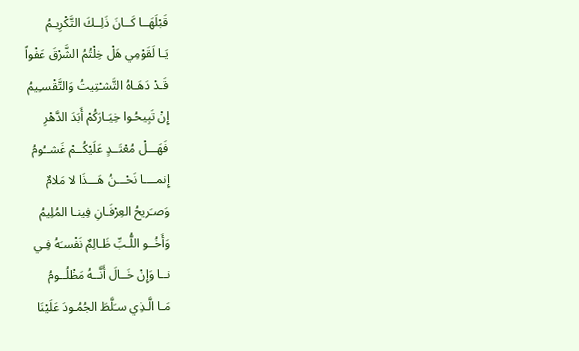قَبْلَهَــا كَــانَ ذَلِــكَ التَّكْرِيـمُ
يَـا لَقَوْمِي هَلْ خِلْتُمُ الشَّرْقَ عَفْواً
قَـدْ دَهَـاهُ التَّشـْتِيتُ وَالتَّقْسـِيمُ
إِنْ تَبِيحُـوا خِيَـارَكُمْ أَبَدَ الدَّهْرِ
فَهَـــلْ مُعْتَــدٍ عَلَيْكُــمْ غَشــُومُ
إِنمــــا نَحْـــنُ هَـــذَا لا مَلامٌ
وَصـَريحُ العِرْفَـانِ فِينـا المُلِيمُ
وَأَخُــو اللُّـبِّ ظَـالِمٌ نَفْسـَهُ فِـي
نــا وَإِنْ خَــالَ أَنَّــهُ مَظْلُــومُ
مَـا الَّـذِي سـَلَّطَ الجُمُـودَ عَلَيْنَا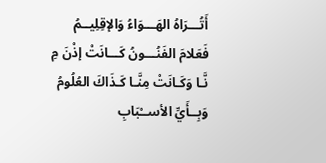أَتُـــرَاهُ الهَـــوَاءُ وَالإقِلِيــمُ
فَعَلامَ الفَنُـــونُ كَـــانَتْ إذْنَ مِ
نَّـا وَكَـانَتْ مِنَّـا كَـذَاكَ العُلُومُ
وَبِــأَيِّ الأســْبَابِ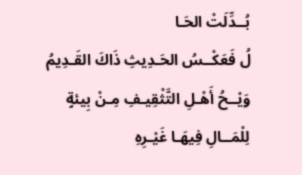بُــدِّلَتْ الحَـا
لُ فَعَكْــسُ الحَـدِيثِ ذَاكَ القَـدِيمُ
وَيْــحُ أَهْـلِ التَّثْقِيـفِ مِـنْ بِيئةٍ
لِلْمَــالِ فِيهَـا غَيْـرِهِ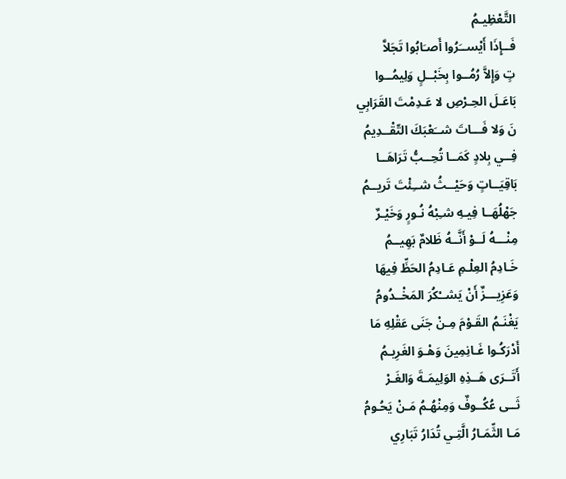التَّعْظِيـمُ
فَــإِذَا أَيْســَرُوا أَصـَابُوا تَجَلاَّ
تٍ وَإِلاَّ رُمُــوا بِخَبْــلٍ وَلِيمُــوا
بَاعَـلَ الحِـرْصِ لا عَـدِمْتَ القَرَابِي
نَ وَلا فَـــاتَ شــَعْبَكَ التّقْــدِيمُ
فِــي بِلادٍ كَمَــا تُحِــبُّ تَرَاهَــا
بَاقِيَــاتٍ وَحَيْــثُ شــِئْتَ تَريــمُ
جَهْلُهَــا فِيـهِ شـِبْهُ نُـورٍ وَخَيْـرٌ
مِنْـــهُ لَــوْ أَنَّــهُ ظَلامٌ بَهِيــمُ
خَـادِمُ العِلْـمِ عَـادِمُ الحَظِّ فِيهَا
وَعَزِيـــزٌ أَنْ يَشــْكُرَ المَخْــدُومُ
يَغْنَـمُ القَـوْمَ مِـنْ جَنَى عَقْلِهِ مَا
أَدْرَكُـوا غَـانِمِينَ وَهْـوَ الغَرِيـمُ
أَتَــرَى هَــذِهِ الوَلِيمَـةَ وَالغَـرْ
ثَــى عُكُــوفٌ وَمِنْهُـمُ مَـنْ يَحُـومُ
مَـا الثِّمَـارُ الَّتِـي تُدَارُ تَبَارِي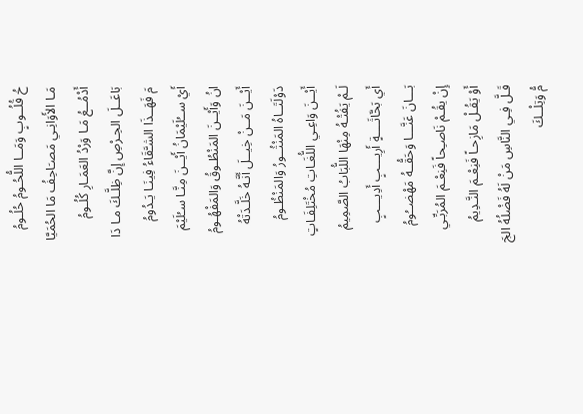حُ قُلُــوبٍ وَمَــا اللُّحُـومُ حُلُـومُ
مَـا الأَوَانِـي مَصـَاحِفُ مَا الحُمَيَّا
أَدْمُــعُ مَـا وَرْدُ العَمَـارِ كُلُـومُ
بَاعَــلَ الحِـرْصِ إِنَّ ظِلَّـكَ مـا دَا
مَ فَهَــذَا الشـَّقَاءُ فِينَـا يَـدُومُ
أَيْ ســُلَيْمَانُ أَيْــنَ مِنَّـا سـُلَيْمَ
انُ وَأَيْــنَ المَنْطُـوقُ وَالمَفْهُـومُ
أَيْــنَ مَــنْ خِيــلَ أَنَّـهُ خَلَّـدَتْهُ
دَوْلَتَــاهُ المَنْثُــورُ وَالمَنْظُـومُ
أَيْــنَ وَاعِـي اللُّغَـاتِ مُخْتَلِفَـاتٍ
لَـمْ يَفُتْـهُ مِنْهَا اللُّبَابُ الصَّمِيمُ
أَي بَحَّاثَــــةٍ أَرِيـــبٍ أَدِيـــبٍ
بَـــانَ عَنَّـــا وَحَقُّــهُ مَهْضــُومُ
إِنْ يقُـمْ نَاصـِحاً فَنِعْـمَ المُرَبِّـي
أَوْ يَقُـلْ مَازِحـاً فَنِعْـمَ النَّـدِيمُ
قَـلَّ فِـي النَّاسِ مَنْ لَهُ فَضْلُهُ الجَ
مُّ وَتِلْــكَ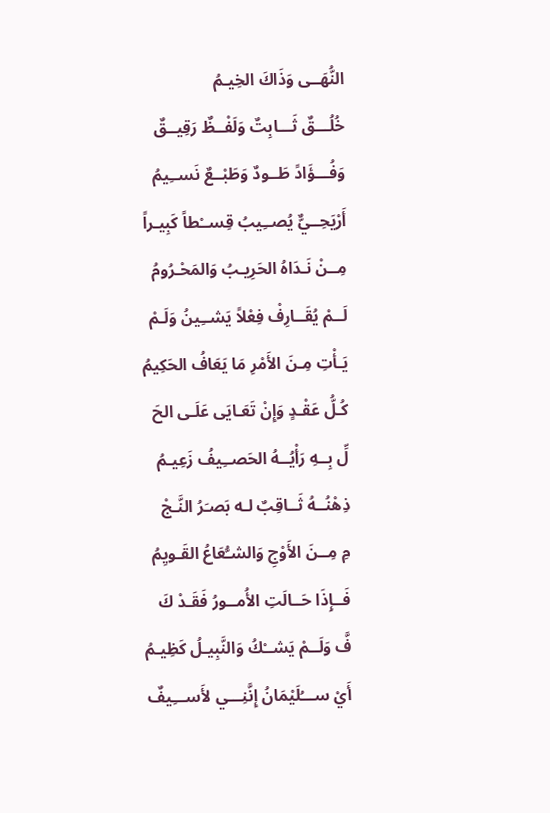النُّهَــى وَذَاكَ الخِيـمُ
خُلُـــقٌ ثَـــابِتٌ وَلَفْــظٌ رَقِيــقٌ
وَفُـــؤَادً طَــودٌ وَطَبْــعٌ نَســِيمُ
أَرْيَحِــيٌّ يُصــِيبُ قِســْطاً كَبِيـراً
مِــنْ نَـدَاهُ الحَرِيـبُ وَالمَحْـرُومُ
لَــمْ يُقَــارِفْ فِعْلاً يَشــِينُ وَلَـمْ
يَـأْتِ مِـنَ الأَمْرِ مَا يَعَافُ الحَكِيمُ
كُـلُّ عَقْـدٍ وَإِنْ تَعَـايَى عَلَـى الحَ
لِّ بِــهِ رَأْيُــهُ الحَصــِيفُ زَعِيـمُ
ذِهْنُــهُ ثَــاقِبٌ لـه بَصـَرُ النَّـجْ
مِ مِــنَ الأَوْجِ وَالشـُّعَاعُ القَـويِمُ
فَــإِذَا حَــالَتِ الأُمــورُ فَقَـدْ كَ
فَّ وَلَــمْ يَشــْكُ وَالنَّبِيـلُ كَظِيـمُ
أَيْ ســـُلَيْمَانُ إِنَّنِـــي لأَســـِيفٌ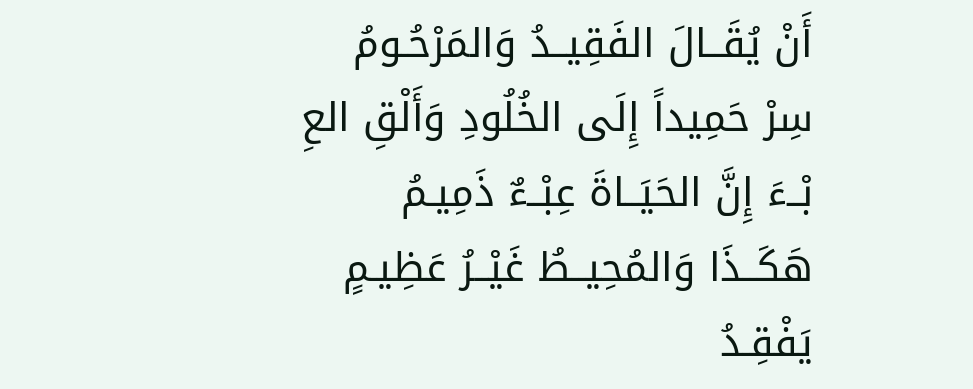أَنْ يُقَــالَ الفَقِيــدُ وَالمَرْحُـومُ
سِرْ حَمِيداً إِلَى الخُلُودِ وَأَلْقِ العِ
بْــءَ إِنَّ الحَيَــاةَ عِبْــءٌ ذَمِيـمُ
هَكَــذَا وَالمُحِيــطُ غَيْــرُ عَظِيـمٍ
يَفْقِـدُ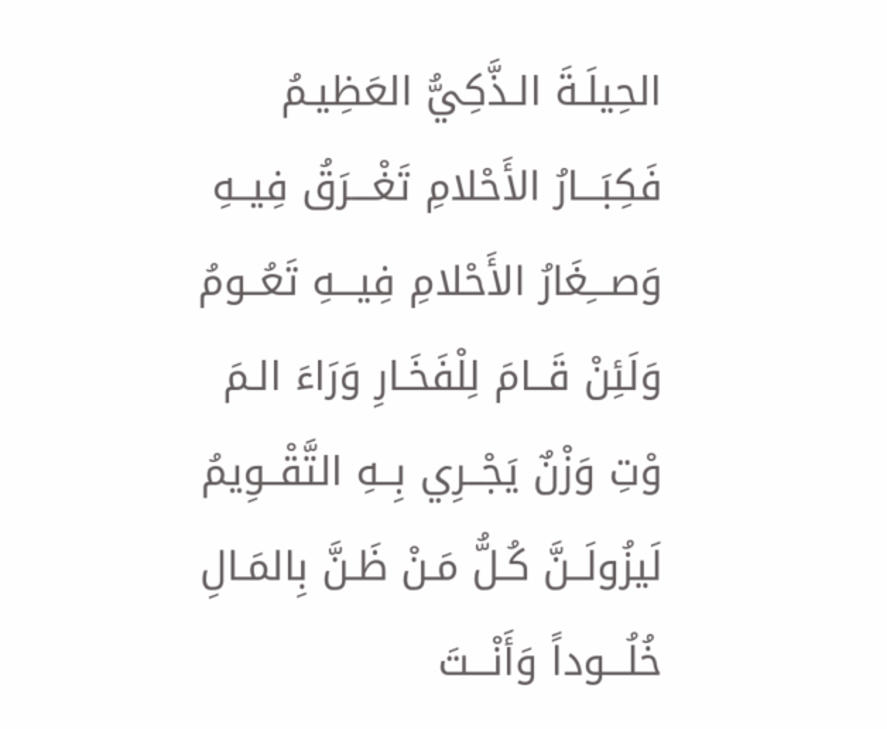الحِيلَـةَ الـذَّكِيُّ العَظِيـمُ
فَكِبَـــارُ الأَحْلامِ تَغْـــرَقُ فِيــهِ
وَصـــِغَارُ الأَحْلامِ فِيـــهِ تَعُــومُ
وَلَئِنْ قَــامَ لِلْفَخَـارِ وَرَاءَ الـمَ
وْتِ وَزْنٌ يَجْــرِي بِــهِ التَّقْــوِيمُ
لَيزُولَــنَّ كُـلُّ مَـنْ ظَـنَّ بِالمَـالِ
خُلُـــوداً وَأَنْـــتَ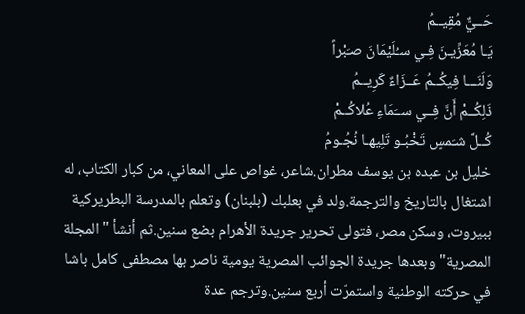حَــيٌّ مُقِيــمُ
يَـا مُعَزِّيـنَ فِـي سـُلَيْمَانَ صـَبْراً
وَلَنَـــا فِيكُــمُ عَــزَاءٌ كَرِيــمُ
ذَلِكُــمْ أَنَّ فِــي ســَمَاءِ عُلاكُــمْ
كُــلَّ شـَمسٍ تَخْبُـو تَلِيهـا نُجُـومُ
خليل بن عبده بن يوسف مطران.شاعر، غواص على المعاني، من كبار الكتاب، له اشتغال بالتاريخ والترجمة.ولد في بعلبك (بلبنان) وتعلم بالمدرسة البطريركية ببيروت، وسكن مصر، فتولى تحرير جريدة الأهرام بضع سنين.ثم أنشأ "المجلة المصرية" وبعدها جريدة الجوائب المصرية يومية ناصر بها مصطفى كامل باشا في حركته الوطنية واستمرّت أربع سنين.وترجم عدة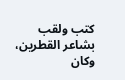كتب ولقب بشاعر القطرين، وكان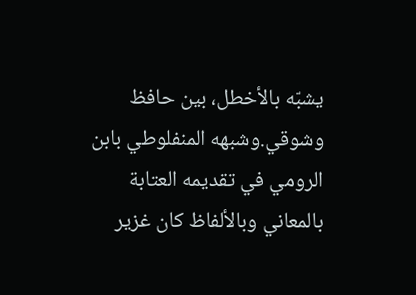يشبّه بالأخطل، بين حافظ وشوقي.وشبهه المنفلوطي بابن الرومي في تقديمه العتابة بالمعاني وبالألفاظ كان غزير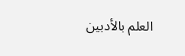العلم بالأدبين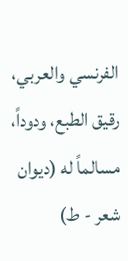الفرنسي والعربي، رقيق الطبع، ودوداً، مسالماً له (ديوان شعر - ط)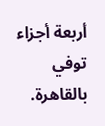أربعة أجزاء توفي بالقاهرة.